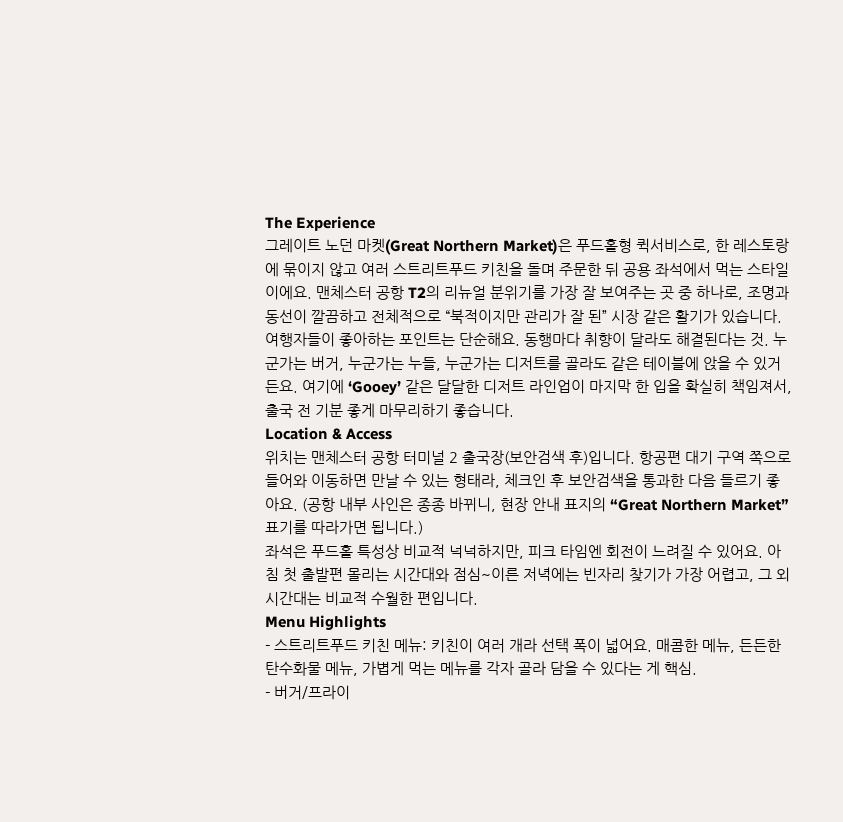The Experience
그레이트 노던 마켓(Great Northern Market)은 푸드홀형 퀵서비스로, 한 레스토랑에 묶이지 않고 여러 스트리트푸드 키친을 돌며 주문한 뒤 공용 좌석에서 먹는 스타일이에요. 맨체스터 공항 T2의 리뉴얼 분위기를 가장 잘 보여주는 곳 중 하나로, 조명과 동선이 깔끔하고 전체적으로 “북적이지만 관리가 잘 된” 시장 같은 활기가 있습니다.
여행자들이 좋아하는 포인트는 단순해요. 동행마다 취향이 달라도 해결된다는 것. 누군가는 버거, 누군가는 누들, 누군가는 디저트를 골라도 같은 테이블에 앉을 수 있거든요. 여기에 ‘Gooey’ 같은 달달한 디저트 라인업이 마지막 한 입을 확실히 책임져서, 출국 전 기분 좋게 마무리하기 좋습니다.
Location & Access
위치는 맨체스터 공항 터미널 2 출국장(보안검색 후)입니다. 항공편 대기 구역 쪽으로 들어와 이동하면 만날 수 있는 형태라, 체크인 후 보안검색을 통과한 다음 들르기 좋아요. (공항 내부 사인은 종종 바뀌니, 현장 안내 표지의 “Great Northern Market” 표기를 따라가면 됩니다.)
좌석은 푸드홀 특성상 비교적 넉넉하지만, 피크 타임엔 회전이 느려질 수 있어요. 아침 첫 출발편 몰리는 시간대와 점심~이른 저녁에는 빈자리 찾기가 가장 어렵고, 그 외 시간대는 비교적 수월한 편입니다.
Menu Highlights
- 스트리트푸드 키친 메뉴: 키친이 여러 개라 선택 폭이 넓어요. 매콤한 메뉴, 든든한 탄수화물 메뉴, 가볍게 먹는 메뉴를 각자 골라 담을 수 있다는 게 핵심.
- 버거/프라이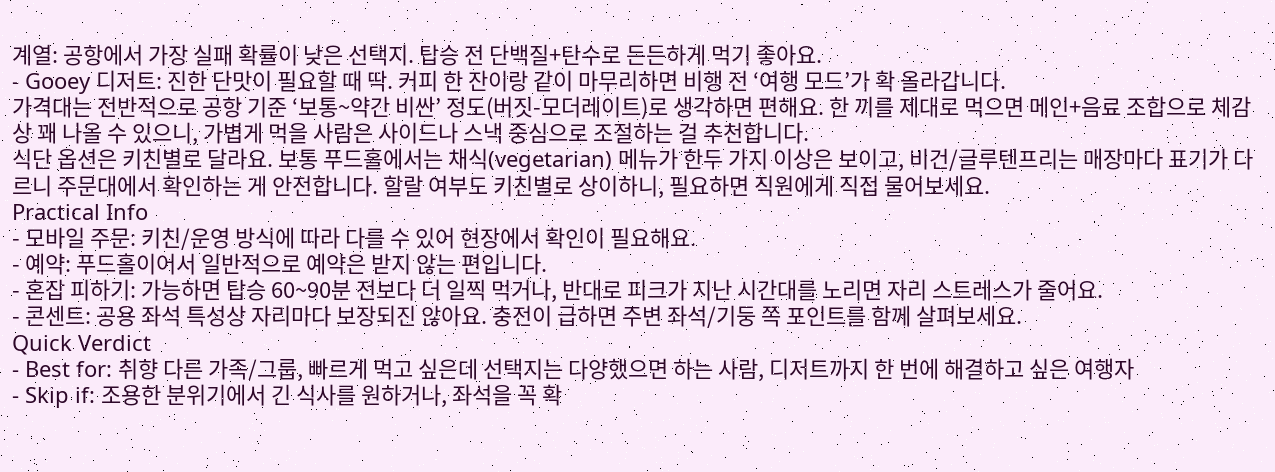계열: 공항에서 가장 실패 확률이 낮은 선택지. 탑승 전 단백질+탄수로 든든하게 먹기 좋아요.
- Gooey 디저트: 진한 단맛이 필요할 때 딱. 커피 한 잔이랑 같이 마무리하면 비행 전 ‘여행 모드’가 확 올라갑니다.
가격대는 전반적으로 공항 기준 ‘보통~약간 비싼’ 정도(버짓-모더레이트)로 생각하면 편해요. 한 끼를 제대로 먹으면 메인+음료 조합으로 체감상 꽤 나올 수 있으니, 가볍게 먹을 사람은 사이드나 스낵 중심으로 조절하는 걸 추천합니다.
식단 옵션은 키친별로 달라요. 보통 푸드홀에서는 채식(vegetarian) 메뉴가 한두 가지 이상은 보이고, 비건/글루텐프리는 매장마다 표기가 다르니 주문대에서 확인하는 게 안전합니다. 할랄 여부도 키친별로 상이하니, 필요하면 직원에게 직접 물어보세요.
Practical Info
- 모바일 주문: 키친/운영 방식에 따라 다를 수 있어 현장에서 확인이 필요해요.
- 예약: 푸드홀이어서 일반적으로 예약은 받지 않는 편입니다.
- 혼잡 피하기: 가능하면 탑승 60~90분 전보다 더 일찍 먹거나, 반대로 피크가 지난 시간대를 노리면 자리 스트레스가 줄어요.
- 콘센트: 공용 좌석 특성상 자리마다 보장되진 않아요. 충전이 급하면 주변 좌석/기둥 쪽 포인트를 함께 살펴보세요.
Quick Verdict
- Best for: 취향 다른 가족/그룹, 빠르게 먹고 싶은데 선택지는 다양했으면 하는 사람, 디저트까지 한 번에 해결하고 싶은 여행자
- Skip if: 조용한 분위기에서 긴 식사를 원하거나, 좌석을 꼭 확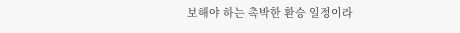보해야 하는 촉박한 환승 일정이라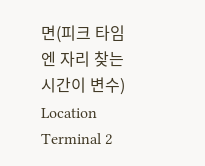면(피크 타임엔 자리 찾는 시간이 변수)
Location
Terminal 2